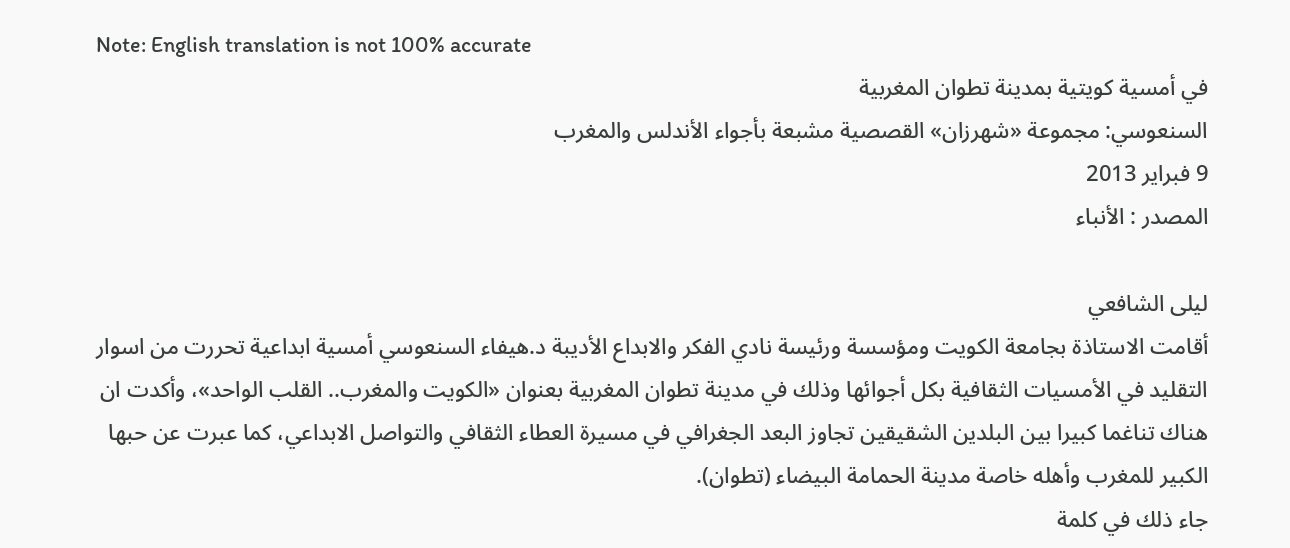Note: English translation is not 100% accurate
في أمسية كويتية بمدينة تطوان المغربية
السنعوسي: مجموعة «شهرزان» القصصية مشبعة بأجواء الأندلس والمغرب
9 فبراير 2013
المصدر : الأنباء

ليلى الشافعي
أقامت الاستاذة بجامعة الكويت ومؤسسة ورئيسة نادي الفكر والابداع الأديبة د.هيفاء السنعوسي أمسية ابداعية تحررت من اسوار التقليد في الأمسيات الثقافية بكل أجوائها وذلك في مدينة تطوان المغربية بعنوان «الكويت والمغرب.. القلب الواحد»، وأكدت ان هناك تناغما كبيرا بين البلدين الشقيقين تجاوز البعد الجغرافي في مسيرة العطاء الثقافي والتواصل الابداعي، كما عبرت عن حبها الكبير للمغرب وأهله خاصة مدينة الحمامة البيضاء (تطوان).
جاء ذلك في كلمة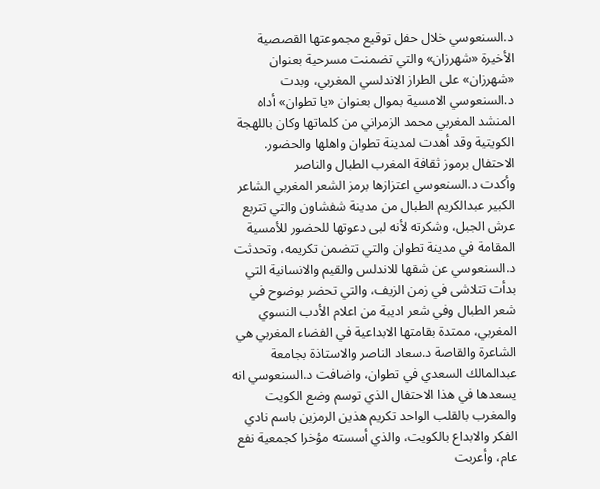د.السنعوسي خلال حفل توقيع مجموعتها القصصية الأخيرة «شهرزان» والتي تضمنت مسرحية بعنوان «شهرزان» على الطراز الاندلسي المغربي، وبدت د.السنعوسي الامسية بموال بعنوان «يا تطوان» أداه المنشد المغربي محمد الزمراني من كلماتها وكان باللهجة الكويتية وقد أهدت لمدينة تطوان واهلها والحضور.
الاحتفال برموز ثقافة المغرب الطبال والناصر
وأكدت د.السنعوسي اعتزازها برمز الشعر المغربي الشاعر الكبير عبدالكريم الطبال من مدينة شفشاون والتي تتربع عرش الجبل، وشكرته لأنه لبى دعوتها للحضور للأمسية المقامة في مدينة تطوان والتي تتضمن تكريمه، وتحدثت د.السنعوسي عن شقها للاندلس والقيم والانسانية التي بدأت تتلاشى في زمن الزيف، والتي تحضر بوضوح في شعر الطبال وفي شعر اديبة من اعلام الأدب النسوي المغربي، ممتدة بقامتها الابداعية في الفضاء المغربي هي الشاعرة والقاصة د.سعاد الناصر والاستاذة بجامعة عبدالمالك السعدي في تطوان، واضافت د.السنعوسي انه يسعدها في هذا الاحتفال الذي توسم وضع الكويت والمغرب بالقلب الواحد تكريم هذين الرمزين باسم نادي الفكر والابداع بالكويت، والذي أسسته مؤخرا كجمعية نفع عام، وأعربت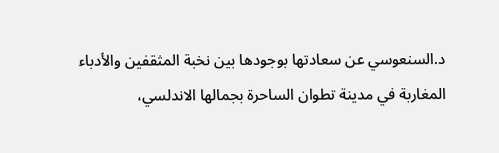د.السنعوسي عن سعادتها بوجودها بين نخبة المثقفين والأدباء المغاربة في مدينة تطوان الساحرة بجمالها الاندلسي،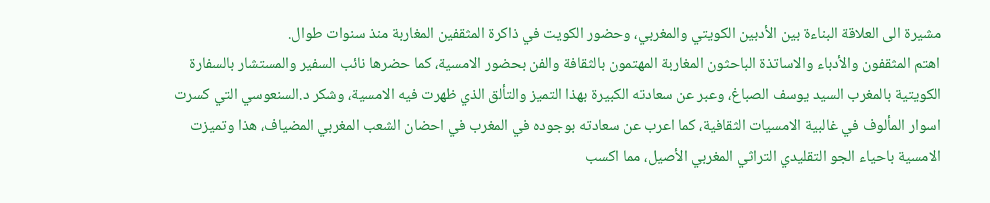مشيرة الى العلاقة البناءة بين الأدبين الكويتي والمغربي، وحضور الكويت في ذاكرة المثقفين المغاربة منذ سنوات طوال.
اهتم المثقفون والأدباء والاساتذة الباحثون المغاربة المهتمون بالثقافة والفن بحضور الامسية، كما حضرها نائب السفير والمستشار بالسفارة الكويتية بالمغرب السيد يوسف الصباغ، وعبر عن سعادته الكبيرة بهذا التميز والتألق الذي ظهرت فيه الامسية، وشكر د.السنعوسي التي كسرت اسوار المألوف في غالبية الامسيات الثقافية، كما اعرب عن سعادته بوجوده في المغرب في احضان الشعب المغربي المضياف، هذا وتميزت الامسية باحياء الجو التقليدي التراثي المغربي الأصيل، مما اكسب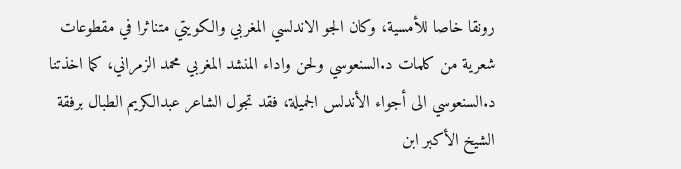رونقا خاصا للأمسية، وكان الجو الاندلسي المغربي والكويتي متناثرا في مقطوعات شعرية من كلمات د.السنعوسي ولحن واداء المنشد المغربي محمد الزمراني، كما اخذتنا د.السنعوسي الى أجواء الأندلس الجميلة، فقد تجول الشاعر عبدالكريم الطبال برفقة الشيخ الأكبر ابن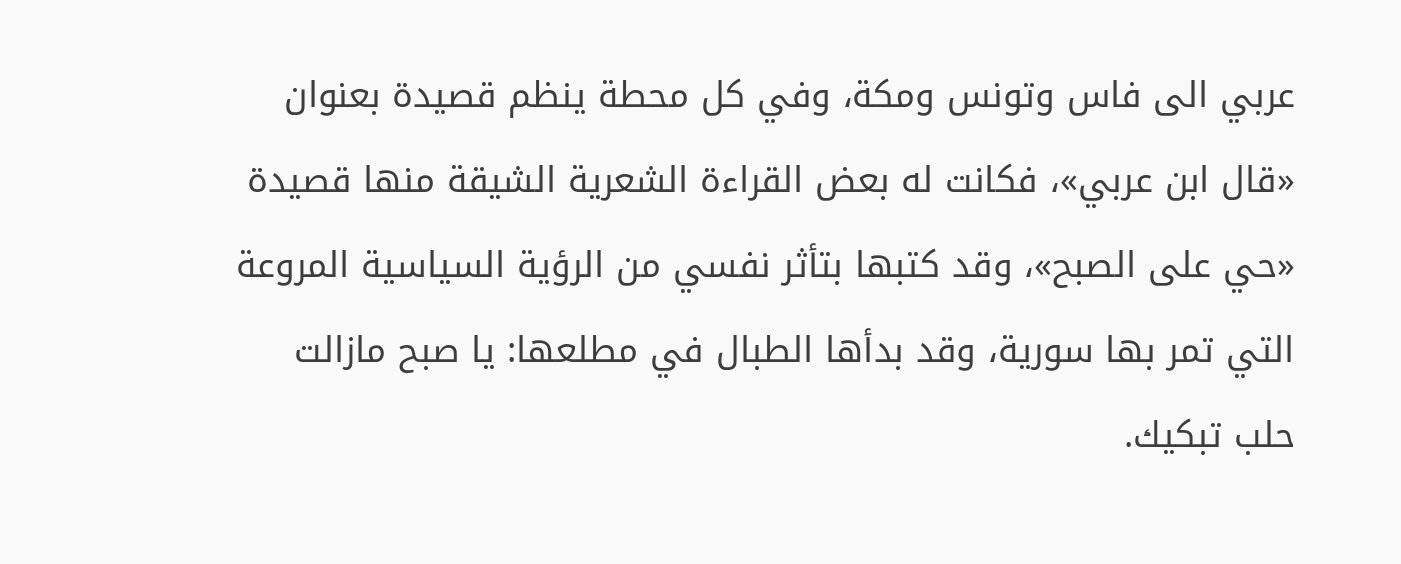عربي الى فاس وتونس ومكة، وفي كل محطة ينظم قصيدة بعنوان «قال ابن عربي»، فكانت له بعض القراءة الشعرية الشيقة منها قصيدة «حي على الصبح»، وقد كتبها بتأثر نفسي من الرؤية السياسية المروعة التي تمر بها سورية، وقد بدأها الطبال في مطلعها: يا صبح مازالت حلب تبكيك.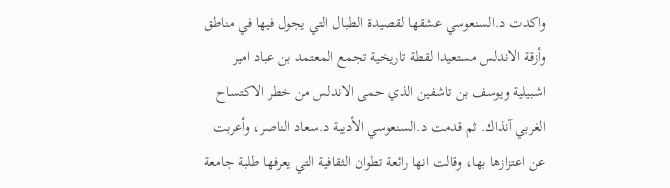واكدت د.السنعوسي عشقها لقصيدة الطبال التي يجول فيها في مناطق وأزقة الاندلس مستعيدا لقطة تاريخية تجمع المعتمد بن عباد امير اشبيلية ويوسف بن تاشفين الذي حمى الاندلس من خطر الاكتساح الغربي آنذاك. ثم قدمت د.السنعوسي الأديبة د.سعاد الناصر، وأعربت عن اعتزازها بها، وقالت انها رائعة تطوان الثقافية التي يعرفها طلبة جامعة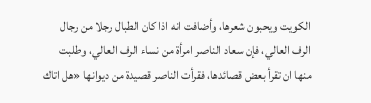الكويت ويحبون شعرها، وأضافت انه اذا كان الطبال رجلا من رجال الرف العالي، فإن سعاد الناصر امرأة من نساء الرف العالي، وطلبت منها ان تقرأ بعض قصائدها، فقرأت الناصر قصيدة من ديوانها «هل اتاك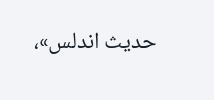حديث اندلس»،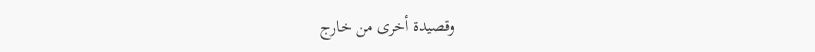وقصيدة أخرى من خارج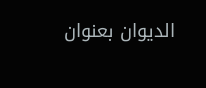الديوان بعنوان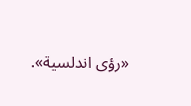«رؤى اندلسية».